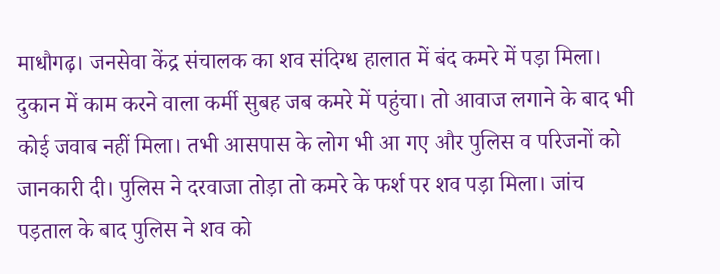माधौगढ़। जनसेवा केंद्र संचालक का शव संदिग्ध हालात में बंद कमरे में पड़ा मिला। दुकान में काम करने वाला कर्मी सुबह जब कमरे में पहुंचा। तो आवाज लगाने के बाद भी कोई जवाब नहीं मिला। तभी आसपास के लोग भी आ गए और पुलिस व परिजनों को जानकारी दी। पुलिस ने दरवाजा तोड़ा तो कमरे के फर्श पर शव पड़ा मिला। जांच पड़ताल के बाद पुलिस ने शव को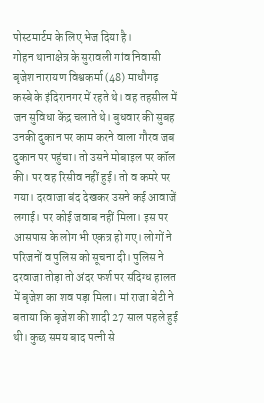पोस्टमार्टम के लिए भेज दिया है।
गोहन थानाक्षेत्र के सुरावली गांव निवासी बृजेश नारायण विश्वकर्मा (48) माधौगढ़ कस्बे के इंदिरानगर में रहते थे। वह तहसील में जन सुविधा केंद्र चलाते थे। बुधवार की सुबह उनकी दुकान पर काम करने वाला गौरव जब दुकान पर पहुंचा। तो उसने मोबाइल पर कॉल की। पर वह रिसीव नहीं हुई। तो व कमरे पर गया। दरवाजा बंद देखकर उसने कई आवाजें लगाई। पर कोई जवाब नहीं मिला। इस पर आसपास के लोग भी एकत्र हो गए। लोगों ने परिजनों व पुलिस को सूचना दी। पुलिस ने दरवाजा तोड़ा तो अंदर फर्श पर संदिग्ध हालत में बृजेश का शव पड़ा मिला। मां राजा बेटी ने बताया कि बृजेश की शादी 27 साल पहले हुई थी। कुछ समय बाद पत्नी से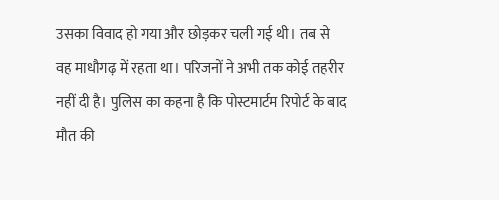उसका विवाद हो गया और छोड़कर चली गई थी। तब से वह माधौगढ़ में रहता था। परिजनों ने अभी तक कोई तहरीर नहीं दी है। पुलिस का कहना है कि पोस्टमार्टम रिपोर्ट के बाद मौत की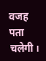वजह पता चलेगी।